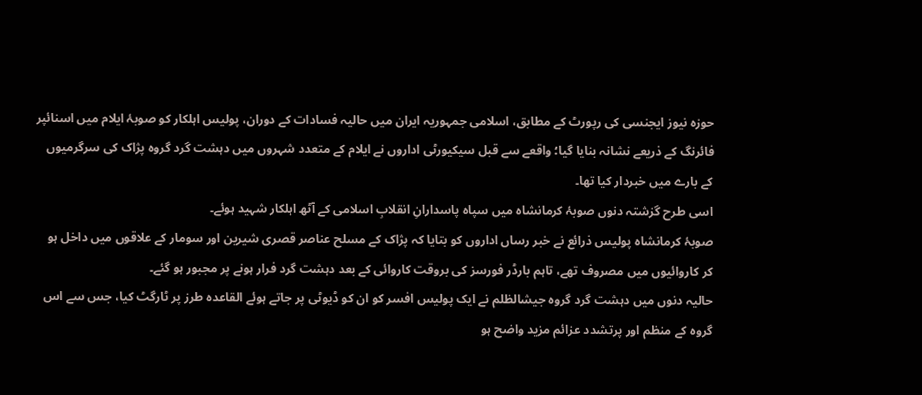حوزہ نیوز ایجنسی کی رپورٹ کے مطابق، اسلامی جمہوریہ ایران میں حالیہ فسادات کے دوران، پولیس اہلکار کو صوبۂ ایلام میں اسنائپر فائرنگ کے ذریعے نشانہ بنایا گیا؛ واقعے سے قبل سیکیورٹی اداروں نے ایلام کے متعدد شہروں میں دہشت گرد گروہ پژاک کی سرگرمیوں کے بارے میں خبردار کیا تھا۔
اسی طرح گزشتہ دنوں صوبۂ کرمانشاہ میں سپاہ پاسدارانِ انقلابِ اسلامی کے آٹھ اہلکار شہید ہوئے۔
صوبۂ کرمانشاہ پولیس ذرائع نے خبر رساں اداروں کو بتایا کہ پژاک کے مسلح عناصر قصری شیرین اور سومار کے علاقوں میں داخل ہو کر کاروائیوں میں مصروف تھے، تاہم بارڈر فورسز کی بروقت کاروائی کے بعد دہشت گرد فرار ہونے پر مجبور ہو گئے۔
حالیہ دنوں میں دہشت گرد گروہ جیشالظلم نے ایک پولیس افسر کو ان کو ڈیوٹی پر جاتے ہوئے القاعدہ طرز پر ٹارگٹ کیا، جس سے اس گروہ کے منظم اور پرتشدد عزائم مزید واضح ہو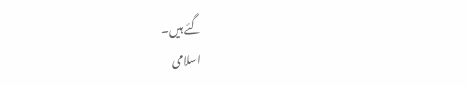گئے ہیں۔
اسلامی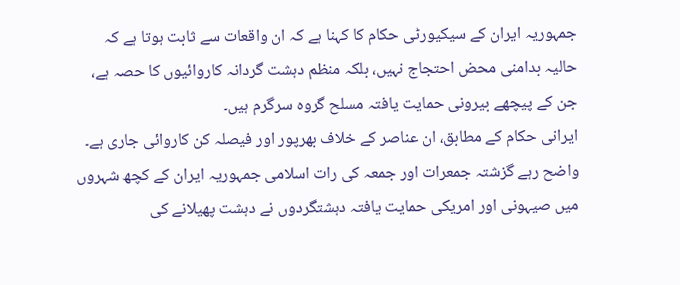جمہوریہ ایران کے سیکیورٹی حکام کا کہنا ہے کہ ان واقعات سے ثابت ہوتا ہے کہ حالیہ بدامنی محض احتجاج نہیں، بلکہ منظم دہشت گردانہ کاروائیوں کا حصہ ہے، جن کے پیچھے بیرونی حمایت یافتہ مسلح گروہ سرگرم ہیں۔
ایرانی حکام کے مطابق، ان عناصر کے خلاف بھرپور اور فیصلہ کن کاروائی جاری ہے۔
واضح رہے گزشتہ جمعرات اور جمعہ کی رات اسلامی جمہوریہ ایران کے کچھ شہروں میں صیہونی اور امریکی حمایت یافتہ دہشتگردوں نے دہشت پھیلانے کی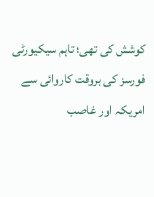کوشش کی تھی؛ تاہم سیکیورٹی فورسز کی بروقت کاروائی سے امریکہ اور غاصب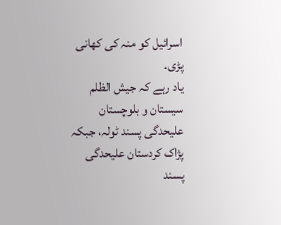اسرائیل کو منہ کی کھانی پڑی۔
یاد رہے کہ جیش الظلم سیستان و بلوچستان علیحدگی پسند ٹولہ، جبکہ پژاک کردستان علیحدگی پسند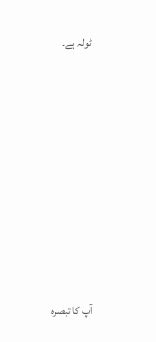ٹولہ ہے۔









آپ کا تبصرہ